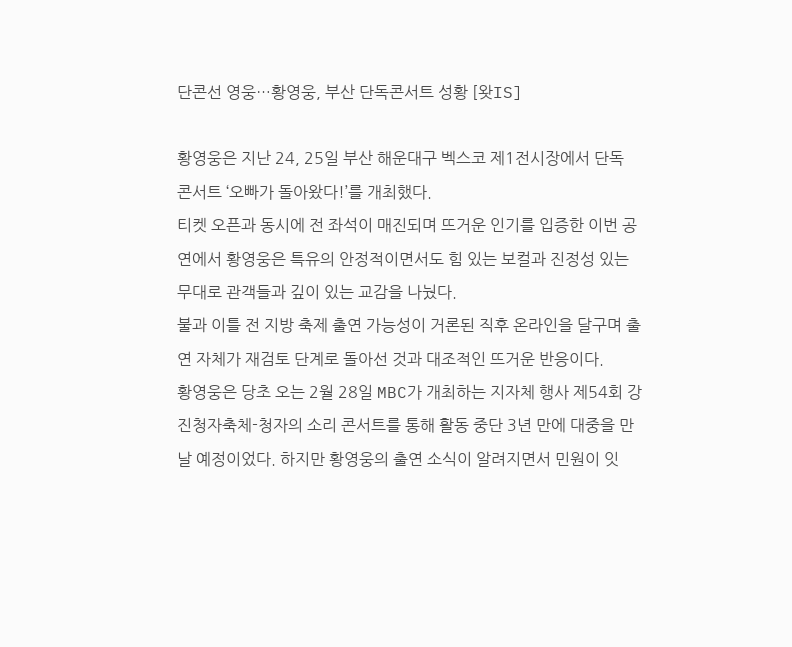단콘선 영웅…황영웅, 부산 단독콘서트 성황 [왓IS]

황영웅은 지난 24, 25일 부산 해운대구 벡스코 제1전시장에서 단독 콘서트 ‘오빠가 돌아왔다!’를 개최했다.
티켓 오픈과 동시에 전 좌석이 매진되며 뜨거운 인기를 입증한 이번 공연에서 황영웅은 특유의 안정적이면서도 힘 있는 보컬과 진정성 있는 무대로 관객들과 깊이 있는 교감을 나눴다.
불과 이틀 전 지방 축제 출연 가능성이 거론된 직후 온라인을 달구며 출연 자체가 재검토 단계로 돌아선 것과 대조적인 뜨거운 반응이다.
황영웅은 당초 오는 2월 28일 MBC가 개최하는 지자체 행사 제54회 강진청자축체-청자의 소리 콘서트를 통해 활동 중단 3년 만에 대중을 만날 예정이었다. 하지만 황영웅의 출연 소식이 알려지면서 민원이 잇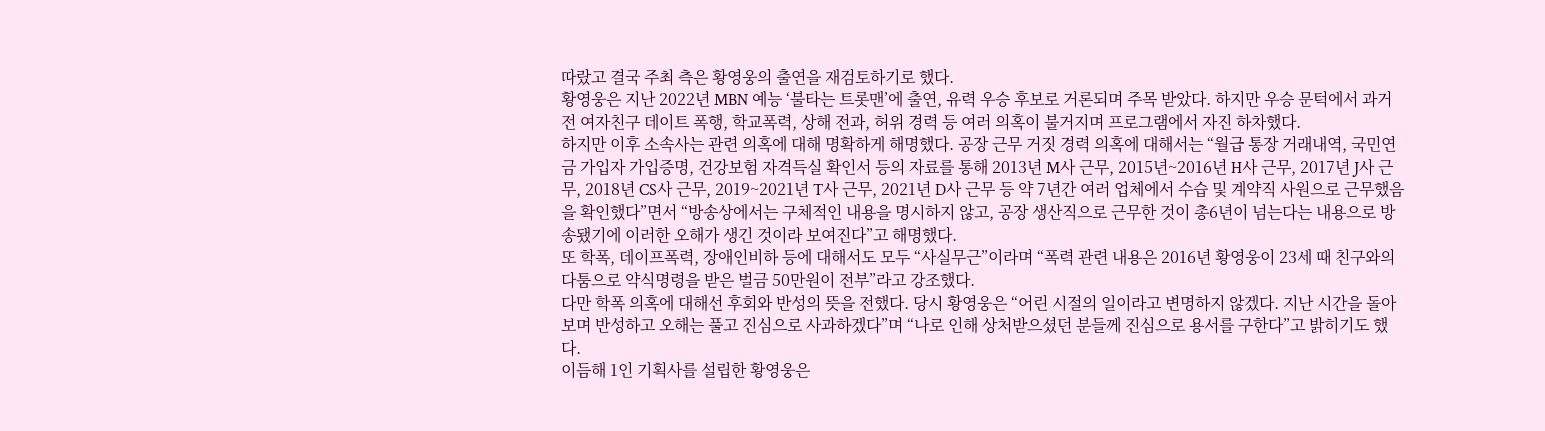따랐고 결국 주최 측은 황영웅의 출연을 재검토하기로 했다.
황영웅은 지난 2022년 MBN 예능 ‘불타는 트롯맨’에 출연, 유력 우승 후보로 거론되며 주목 받았다. 하지만 우승 문턱에서 과거 전 여자친구 데이트 폭행, 학교폭력, 상해 전과, 허위 경력 등 여러 의혹이 불거지며 프로그램에서 자진 하차했다.
하지만 이후 소속사는 관련 의혹에 대해 명확하게 해명했다. 공장 근무 거짓 경력 의혹에 대해서는 “월급 통장 거래내역, 국민연금 가입자 가입증명, 건강보험 자격득실 확인서 등의 자료를 통해 2013년 M사 근무, 2015년~2016년 H사 근무, 2017년 J사 근무, 2018년 CS사 근무, 2019~2021년 T사 근무, 2021년 D사 근무 등 약 7년간 여러 업체에서 수습 및 계약직 사원으로 근무했음을 확인했다”면서 “방송상에서는 구체적인 내용을 명시하지 않고, 공장 생산직으로 근무한 것이 총6년이 넘는다는 내용으로 방송됐기에 이러한 오해가 생긴 것이라 보여진다”고 해명했다.
또 학폭, 데이프폭력, 장애인비하 등에 대해서도 모두 “사실무근”이라며 “폭력 관련 내용은 2016년 황영웅이 23세 때 친구와의 다툼으로 약식명령을 받은 벌금 50만원이 전부”라고 강조했다.
다만 학폭 의혹에 대해선 후회와 반성의 뜻을 전했다. 당시 황영웅은 “어린 시절의 일이라고 변명하지 않겠다. 지난 시간을 돌아보며 반성하고 오해는 풀고 진심으로 사과하겠다”며 “나로 인해 상처받으셨던 분들께 진심으로 용서를 구한다”고 밝히기도 했다.
이듬해 1인 기획사를 설립한 황영웅은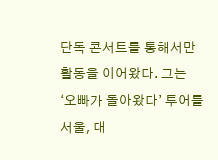단독 콘서트를 통해서만 활동을 이어왔다. 그는 ‘오빠가 돌아왔다’ 투어를 서울, 대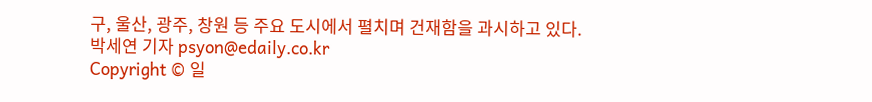구, 울산, 광주, 창원 등 주요 도시에서 펼치며 건재함을 과시하고 있다.
박세연 기자 psyon@edaily.co.kr
Copyright © 일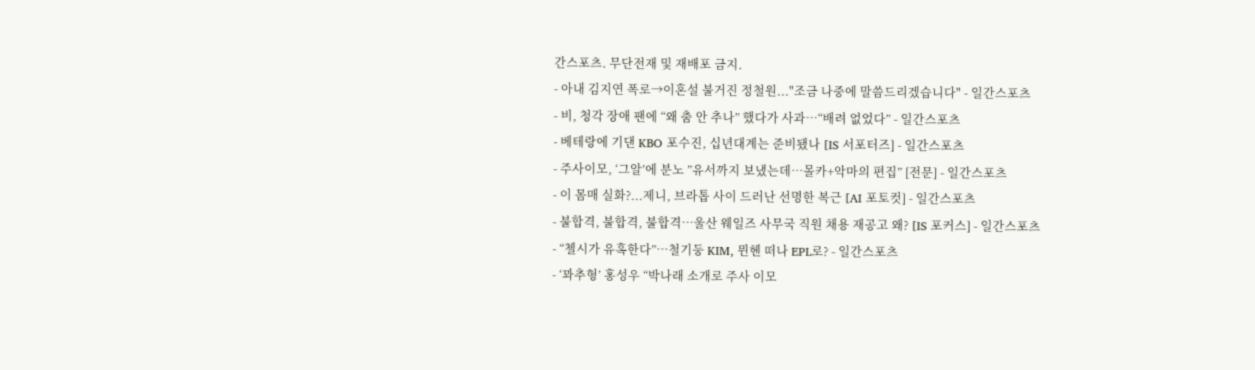간스포츠. 무단전재 및 재배포 금지.
- 아내 김지연 폭로→이혼설 불거진 정철원..."조금 나중에 말씀드리겠습니다" - 일간스포츠
- 비, 청각 장애 팬에 “왜 춤 안 추나” 했다가 사과…“배려 없었다” - 일간스포츠
- 베테랑에 기댄 KBO 포수진, 십년대계는 준비됐나 [IS 서포터즈] - 일간스포츠
- 주사이모, ‘그알’에 분노 ”유서까지 보냈는데…몰카+악마의 편집” [전문] - 일간스포츠
- 이 몸매 실화?...제니, 브라톱 사이 드러난 선명한 복근 [AI 포토컷] - 일간스포츠
- 불합격, 불합격, 불합격…울산 웨일즈 사무국 직원 채용 재공고 왜? [IS 포커스] - 일간스포츠
- “첼시가 유혹한다”…철기둥 KIM, 뮌헨 떠나 EPL로? - 일간스포츠
- ‘꽈추형’ 홍성우 “박나래 소개로 주사 이모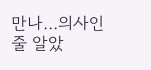만나…의사인 줄 알았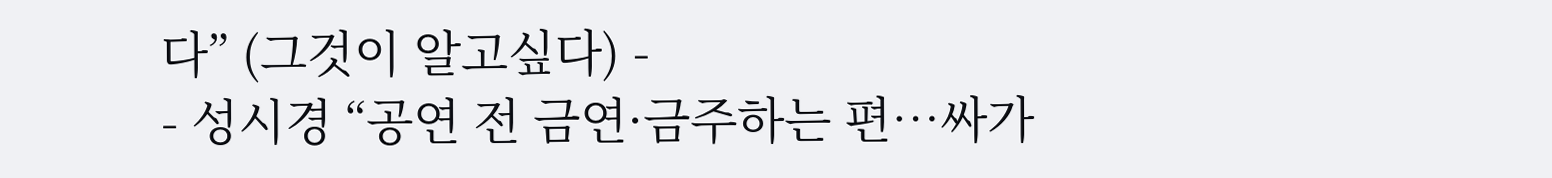다” (그것이 알고싶다) -
- 성시경 “공연 전 금연·금주하는 편…싸가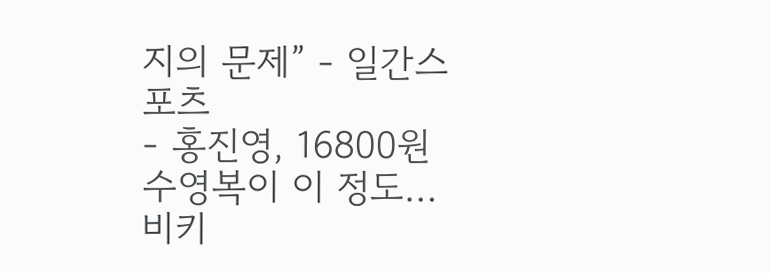지의 문제” - 일간스포츠
- 홍진영, 16800원 수영복이 이 정도…비키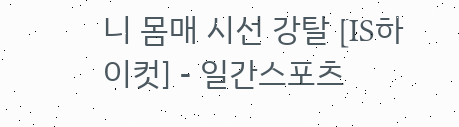니 몸매 시선 강탈 [IS하이컷] - 일간스포츠